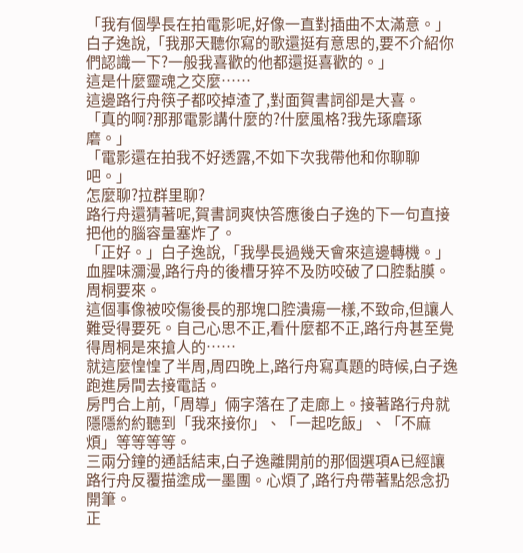「我有個學長在拍電影呢,好像一直對插曲不太滿意。」白子逸說,「我那天聽你寫的歌還挺有意思的,要不介紹你們認識一下?一般我喜歡的他都還挺喜歡的。」
這是什麼靈魂之交麼……
這邊路行舟筷子都咬掉渣了,對面賀書詞卻是大喜。
「真的啊?那那電影講什麼的?什麼風格?我先琢磨琢磨。」
「電影還在拍我不好透露,不如下次我帶他和你聊聊吧。」
怎麼聊?拉群里聊?
路行舟還猜著呢,賀書詞爽快答應後白子逸的下一句直接把他的腦容量塞炸了。
「正好。」白子逸說,「我學長過幾天會來這邊轉機。」
血腥味瀰漫,路行舟的後槽牙猝不及防咬破了口腔黏膜。
周桐要來。
這個事像被咬傷後長的那塊口腔潰瘍一樣,不致命,但讓人難受得要死。自己心思不正,看什麼都不正,路行舟甚至覺得周桐是來搶人的……
就這麼惶惶了半周,周四晚上,路行舟寫真題的時候,白子逸跑進房間去接電話。
房門合上前,「周導」倆字落在了走廊上。接著路行舟就隱隱約約聽到「我來接你」、「一起吃飯」、「不麻煩」等等等等。
三兩分鐘的通話結束,白子逸離開前的那個選項A已經讓路行舟反覆描塗成一墨團。心煩了,路行舟帶著點怨念扔開筆。
正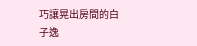巧讓晃出房間的白子逸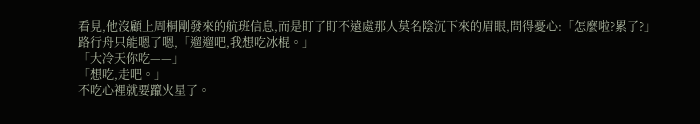看見,他沒顧上周桐剛發來的航班信息,而是盯了盯不遠處那人莫名陰沉下來的眉眼,問得憂心:「怎麼啦?累了?」
路行舟只能嗯了嗯,「遛遛吧,我想吃冰棍。」
「大冷天你吃——」
「想吃,走吧。」
不吃心裡就要躥火星了。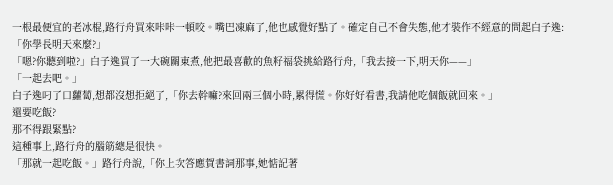一根最便宜的老冰棍,路行舟買來咔咔一頓咬。嘴巴凍麻了,他也感覺好點了。確定自己不會失態,他才裝作不經意的問起白子逸:「你學長明天來麼?」
「嗯?你聽到啦?」白子逸買了一大碗關東煮,他把最喜歡的魚籽福袋挑給路行舟,「我去接一下,明天你——」
「一起去吧。」
白子逸叼了口蘿蔔,想都沒想拒絕了,「你去幹嘛?來回兩三個小時,累得慌。你好好看書,我請他吃個飯就回來。」
還要吃飯?
那不得跟緊點?
這種事上,路行舟的腦筋總是很快。
「那就一起吃飯。」路行舟說,「你上次答應賀書詞那事,她惦記著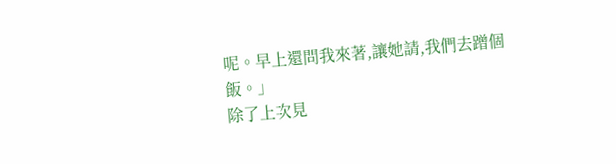呢。早上還問我來著,讓她請,我們去蹭個飯。」
除了上次見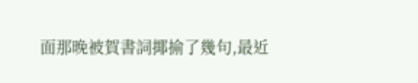面那晚被賀書詞揶揄了幾句,最近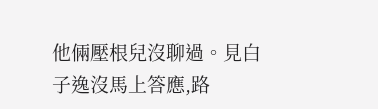他倆壓根兒沒聊過。見白子逸沒馬上答應,路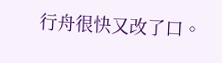行舟很快又改了口。